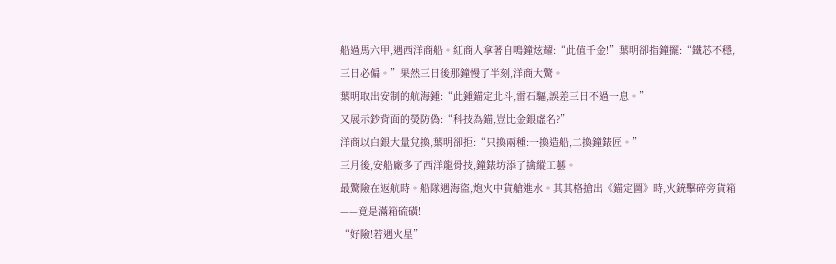船過馬六甲,遇西洋商船。紅商人拿著自鳴鐘炫耀:“此值千金!”葉明卻指鐘擺:“鐵芯不穩,三日必偏。”果然三日後那鐘慢了半刻,洋商大驚。
葉明取出安制的航海鍾:“此鍾錨定北斗,雷石驅,誤差三日不過一息。”
又展示鈔背面的熒防偽:“科技為錨,豈比金銀虛名?”
洋商以白銀大量兌換,葉明卻拒:“只換兩種:一換造船,二換鐘錶匠。”
三月後,安船廠多了西洋龍骨技,鐘錶坊添了擒縱工藝。
最驚險在返航時。船隊遇海盜,炮火中貨艙進水。其其格搶出《錨定圖》時,火銃擊碎旁貨箱——竟是滿箱硫磺!
“好險!若遇火星”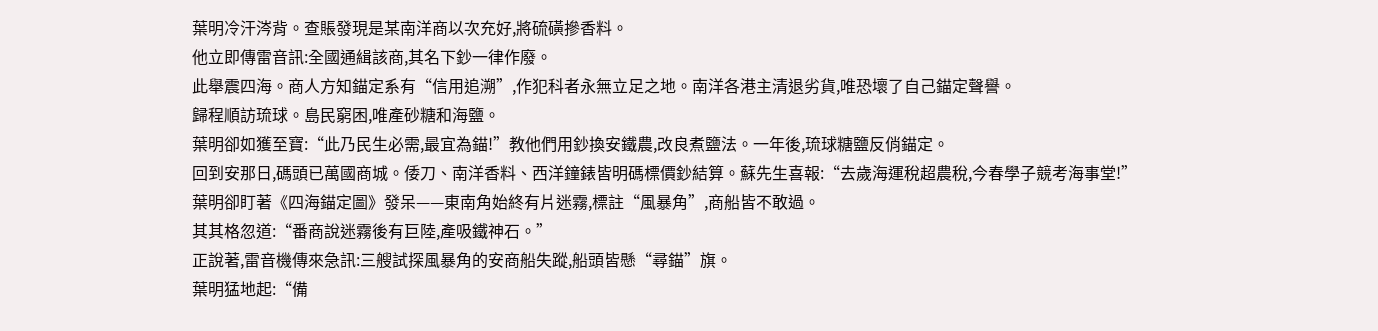葉明冷汗涔背。查賬發現是某南洋商以次充好,將硫磺摻香料。
他立即傳雷音訊:全國通緝該商,其名下鈔一律作廢。
此舉震四海。商人方知錨定系有“信用追溯”,作犯科者永無立足之地。南洋各港主清退劣貨,唯恐壞了自己錨定聲譽。
歸程順訪琉球。島民窮困,唯產砂糖和海鹽。
葉明卻如獲至寶:“此乃民生必需,最宜為錨!”教他們用鈔換安鐵農,改良煮鹽法。一年後,琉球糖鹽反俏錨定。
回到安那日,碼頭已萬國商城。倭刀、南洋香料、西洋鐘錶皆明碼標價鈔結算。蘇先生喜報:“去歲海運稅超農稅,今春學子競考海事堂!”
葉明卻盯著《四海錨定圖》發呆——東南角始終有片迷霧,標註“風暴角”,商船皆不敢過。
其其格忽道:“番商說迷霧後有巨陸,產吸鐵神石。”
正說著,雷音機傳來急訊:三艘試探風暴角的安商船失蹤,船頭皆懸“尋錨”旗。
葉明猛地起:“備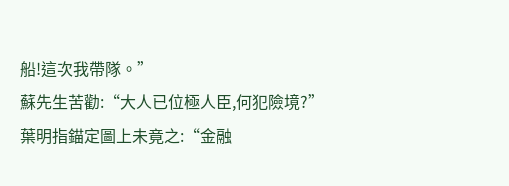船!這次我帶隊。”
蘇先生苦勸:“大人已位極人臣,何犯險境?”
葉明指錨定圖上未竟之:“金融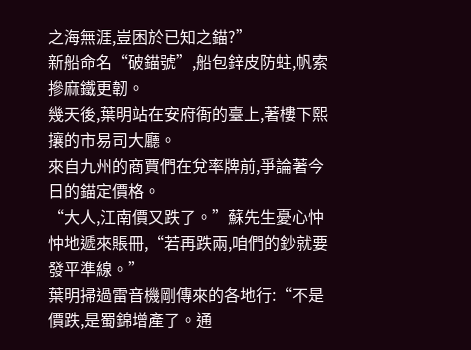之海無涯,豈困於已知之錨?”
新船命名“破錨號”,船包鋅皮防蛀,帆索摻麻鐵更韌。
幾天後,葉明站在安府衙的臺上,著樓下熙攘的市易司大廳。
來自九州的商賈們在兌率牌前,爭論著今日的錨定價格。
“大人,江南價又跌了。”蘇先生憂心忡忡地遞來賬冊,“若再跌兩,咱們的鈔就要發平準線。”
葉明掃過雷音機剛傳來的各地行:“不是價跌,是蜀錦增產了。通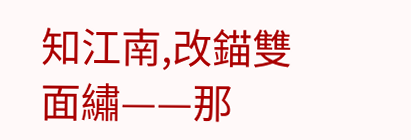知江南,改錨雙面繡——那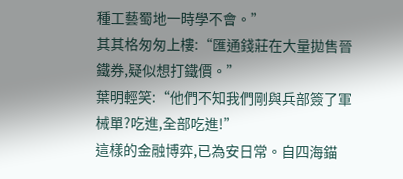種工藝蜀地一時學不會。”
其其格匆匆上樓:“匯通錢莊在大量拋售晉鐵券,疑似想打鐵價。”
葉明輕笑:“他們不知我們剛與兵部簽了軍械單?吃進,全部吃進!”
這樣的金融博弈,已為安日常。自四海錨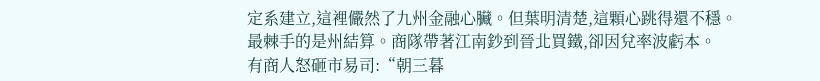定系建立,這裡儼然了九州金融心臟。但葉明清楚,這顆心跳得還不穩。
最棘手的是州結算。商隊帶著江南鈔到晉北買鐵,卻因兌率波虧本。
有商人怒砸市易司:“朝三暮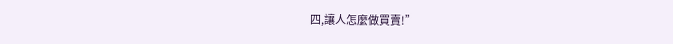四,讓人怎麼做買賣!”